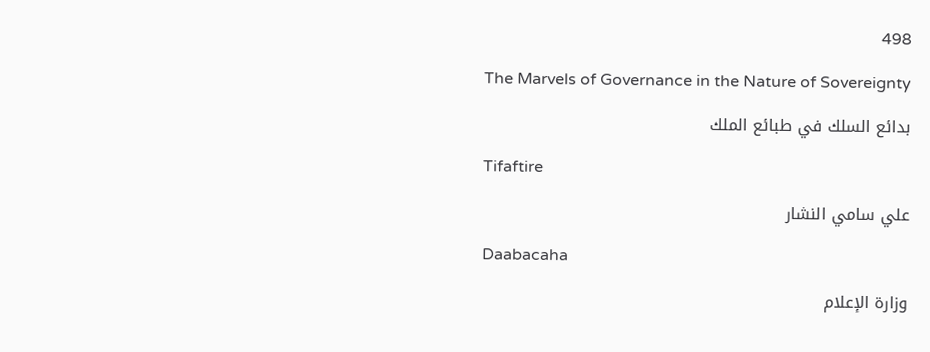498

The Marvels of Governance in the Nature of Sovereignty

بدائع السلك في طبائع الملك

Tifaftire

علي سامي النشار

Daabacaha

وزارة الإعلام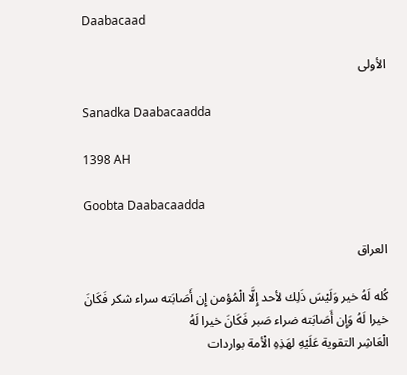Daabacaad

الأولى

Sanadka Daabacaadda

1398 AH

Goobta Daabacaadda

العراق

كُله لَهُ خير وَلَيْسَ ذَلِك لأحد إِلَّا الْمُؤمن إِن أَصَابَته سراء شكر فَكَانَ خيرا لَهُ وَإِن أَصَابَته ضراء صَبر فَكَانَ خيرا لَهُ
الْعَاشِر التقوية عَلَيْهِ لهَذِهِ الْأمة بواردات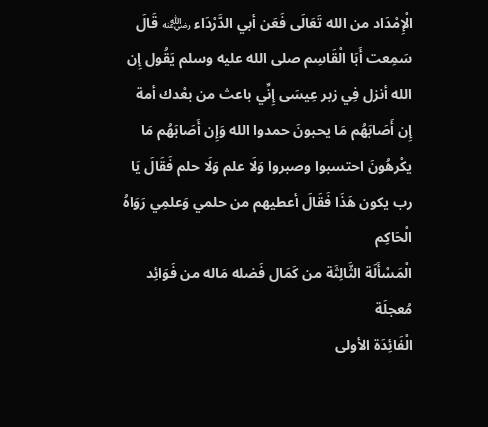الْإِمْدَاد من الله تَعَالَى فَعَن أبي الدَّرْدَاء ﵁ قَالَ سَمِعت أَبَا الْقَاسِم صلى الله عليه وسلم يَقُول إِن الله أنزل فِي زبر عِيسَى إِنِّي باعث من بعْدك أمة إِن أَصَابَهُم مَا يحبونَ حمدوا الله وَإِن أَصَابَهُم مَا يكْرهُونَ احتسبوا وصبروا وَلَا علم وَلَا حلم فَقَالَ يَا رب يكون هَذَا فَقَالَ أعطيهم من حلمي وَعلمِي رَوَاهُ الْحَاكِم
الْمَسْأَلَة الثَّالِثَة من كَمَال فَضله مَاله من فَوَائِد مُعجلَة
الْفَائِدَة الأولى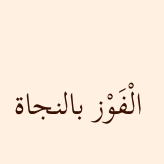الْفَوْز بالنجاة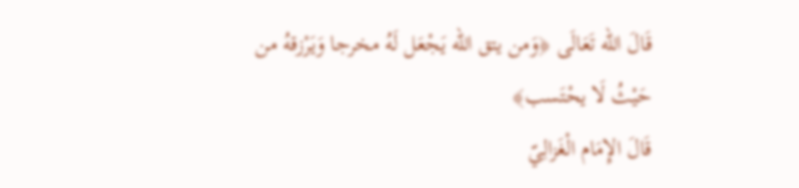قَالَ الله تَعَالَى ﴿وَمن يتق الله يَجْعَل لَهُ مخرجا وَيَرْزقهُ من حَيْثُ لَا يحْتَسب﴾
قَالَ الإِمَام الْغَزالِيّ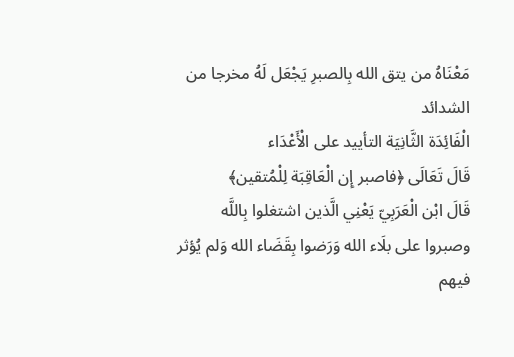مَعْنَاهُ من يتق الله بِالصبرِ يَجْعَل لَهُ مخرجا من الشدائد
الْفَائِدَة الثَّانِيَة التأييد على الْأَعْدَاء
قَالَ تَعَالَى ﴿فاصبر إِن الْعَاقِبَة لِلْمُتقين﴾
قَالَ ابْن الْعَرَبِيّ يَعْنِي الَّذين اشتغلوا بِاللَّه وصبروا على بلَاء الله وَرَضوا بِقَضَاء الله وَلم يُؤثر فيهم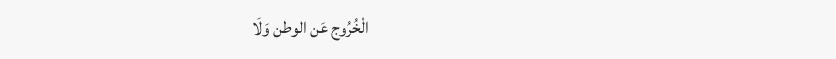الْخُرُوج عَن الوطن وَلَا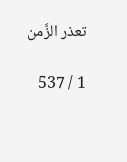تعذر الزَّمن

1 / 537